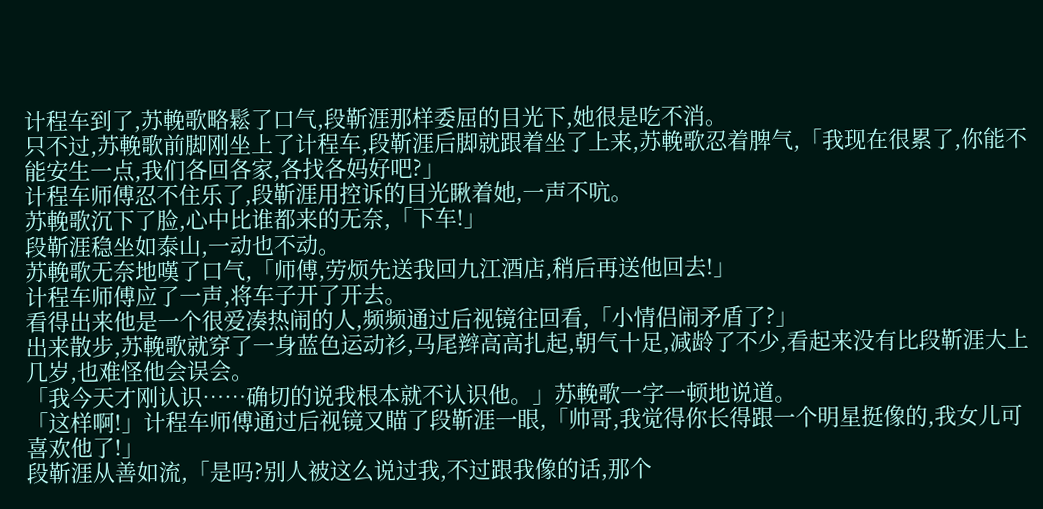计程车到了,苏輓歌略鬆了口气,段靳涯那样委屈的目光下,她很是吃不消。
只不过,苏輓歌前脚刚坐上了计程车,段靳涯后脚就跟着坐了上来,苏輓歌忍着脾气,「我现在很累了,你能不能安生一点,我们各回各家,各找各妈好吧?」
计程车师傅忍不住乐了,段靳涯用控诉的目光瞅着她,一声不吭。
苏輓歌沉下了脸,心中比谁都来的无奈,「下车!」
段靳涯稳坐如泰山,一动也不动。
苏輓歌无奈地嘆了口气,「师傅,劳烦先送我回九江酒店,稍后再送他回去!」
计程车师傅应了一声,将车子开了开去。
看得出来他是一个很爱凑热闹的人,频频通过后视镜往回看,「小情侣闹矛盾了?」
出来散步,苏輓歌就穿了一身蓝色运动衫,马尾辫高高扎起,朝气十足,减龄了不少,看起来没有比段靳涯大上几岁,也难怪他会误会。
「我今天才刚认识……确切的说我根本就不认识他。」苏輓歌一字一顿地说道。
「这样啊!」计程车师傅通过后视镜又瞄了段靳涯一眼,「帅哥,我觉得你长得跟一个明星挺像的,我女儿可喜欢他了!」
段靳涯从善如流,「是吗?别人被这么说过我,不过跟我像的话,那个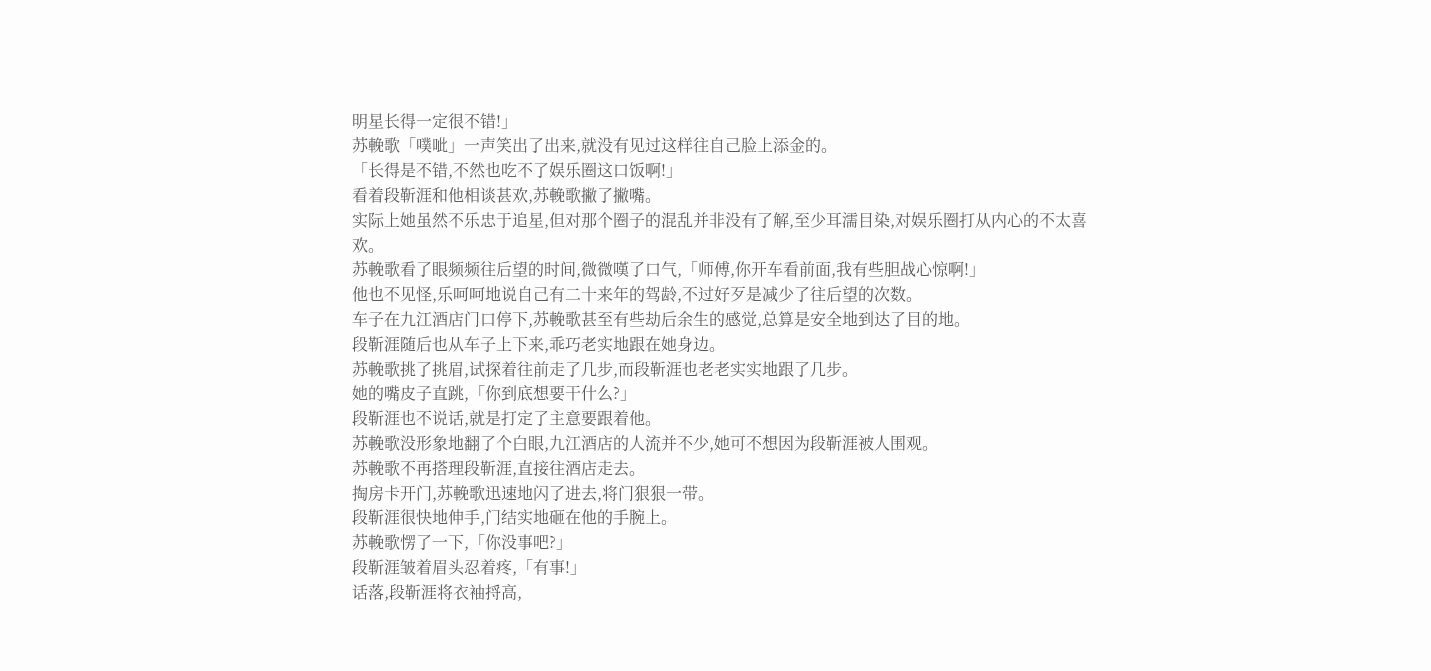明星长得一定很不错!」
苏輓歌「噗呲」一声笑出了出来,就没有见过这样往自己脸上添金的。
「长得是不错,不然也吃不了娱乐圈这口饭啊!」
看着段靳涯和他相谈甚欢,苏輓歌撇了撇嘴。
实际上她虽然不乐忠于追星,但对那个圈子的混乱并非没有了解,至少耳濡目染,对娱乐圈打从内心的不太喜欢。
苏輓歌看了眼频频往后望的时间,微微嘆了口气,「师傅,你开车看前面,我有些胆战心惊啊!」
他也不见怪,乐呵呵地说自己有二十来年的驾龄,不过好歹是减少了往后望的次数。
车子在九江酒店门口停下,苏輓歌甚至有些劫后余生的感觉,总算是安全地到达了目的地。
段靳涯随后也从车子上下来,乖巧老实地跟在她身边。
苏輓歌挑了挑眉,试探着往前走了几步,而段靳涯也老老实实地跟了几步。
她的嘴皮子直跳,「你到底想要干什么?」
段靳涯也不说话,就是打定了主意要跟着他。
苏輓歌没形象地翻了个白眼,九江酒店的人流并不少,她可不想因为段靳涯被人围观。
苏輓歌不再搭理段靳涯,直接往酒店走去。
掏房卡开门,苏輓歌迅速地闪了进去,将门狠狠一带。
段靳涯很快地伸手,门结实地砸在他的手腕上。
苏輓歌愣了一下,「你没事吧?」
段靳涯皱着眉头忍着疼,「有事!」
话落,段靳涯将衣袖捋高,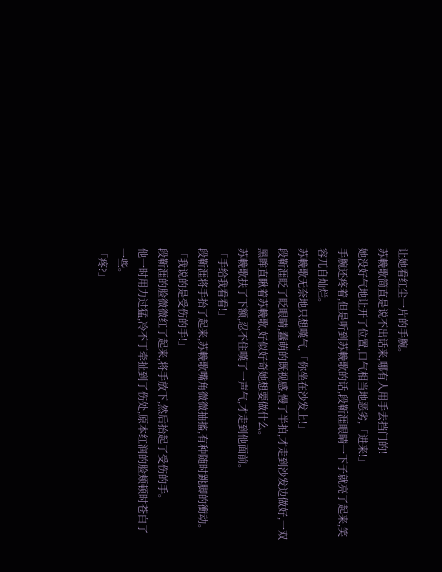让她看红尘一片的手腕。
苏輓歌简直是说不出话来,哪有人用手去挡门的!
她没好气地让开了位置,口气相当地恶劣,「进来!」
手腕还疼着,但是听到苏輓歌的话,段靳涯眼睛一下子就亮了起来,笑容兀自灿烂。
苏輓歌无奈地只想嘆气,「你坐在沙发上!」
段靳涯眨了眨眼睛,蠢萌的既视感,慢了半拍,才走到沙发边做好,一双黑眸直瞅着苏輓歌,好似好奇她想要做什么。
苏輓歌扶了下额,忍不住嘆了一声气,才走到他面前。
「手给我看看!」
段靳涯将手抬了起来,苏輓歌嘴角微微抽搐,有种随时跳脚的衝动。
「我说的是受伤的手!」
段靳涯的脸微微红了起来,将手放下,然后抬起了受伤的手。
他一时用力过猛,冷不丁牵扯到了伤处,原本红润的脸颊顿时苍白了一些。
「疼?」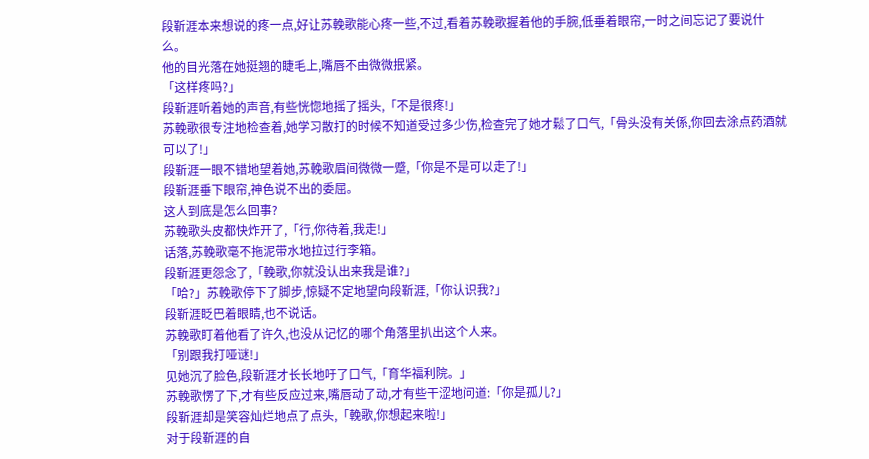段靳涯本来想说的疼一点,好让苏輓歌能心疼一些,不过,看着苏輓歌握着他的手腕,低垂着眼帘,一时之间忘记了要说什么。
他的目光落在她挺翘的睫毛上,嘴唇不由微微抿紧。
「这样疼吗?」
段靳涯听着她的声音,有些恍惚地摇了摇头,「不是很疼!」
苏輓歌很专注地检查着,她学习散打的时候不知道受过多少伤,检查完了她才鬆了口气,「骨头没有关係,你回去涂点药酒就可以了!」
段靳涯一眼不错地望着她,苏輓歌眉间微微一蹙,「你是不是可以走了!」
段靳涯垂下眼帘,神色说不出的委屈。
这人到底是怎么回事?
苏輓歌头皮都快炸开了,「行,你待着,我走!」
话落,苏輓歌毫不拖泥带水地拉过行李箱。
段靳涯更怨念了,「輓歌,你就没认出来我是谁?」
「哈?」苏輓歌停下了脚步,惊疑不定地望向段靳涯,「你认识我?」
段靳涯眨巴着眼睛,也不说话。
苏輓歌盯着他看了许久,也没从记忆的哪个角落里扒出这个人来。
「别跟我打哑谜!」
见她沉了脸色,段靳涯才长长地吁了口气,「育华福利院。」
苏輓歌愣了下,才有些反应过来,嘴唇动了动,才有些干涩地问道:「你是孤儿?」
段靳涯却是笑容灿烂地点了点头,「輓歌,你想起来啦!」
对于段靳涯的自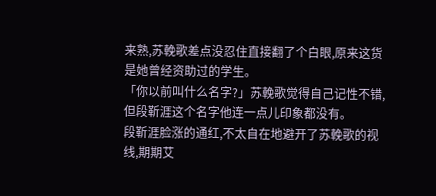来熟,苏輓歌差点没忍住直接翻了个白眼,原来这货是她曾经资助过的学生。
「你以前叫什么名字?」苏輓歌觉得自己记性不错,但段靳涯这个名字他连一点儿印象都没有。
段靳涯脸涨的通红,不太自在地避开了苏輓歌的视线,期期艾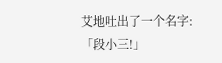艾地吐出了一个名字:「段小三!」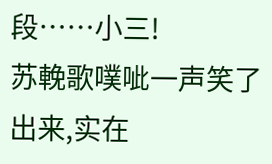段……小三!
苏輓歌噗呲一声笑了出来,实在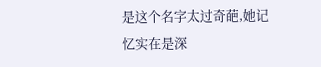是这个名字太过奇葩,她记忆实在是深